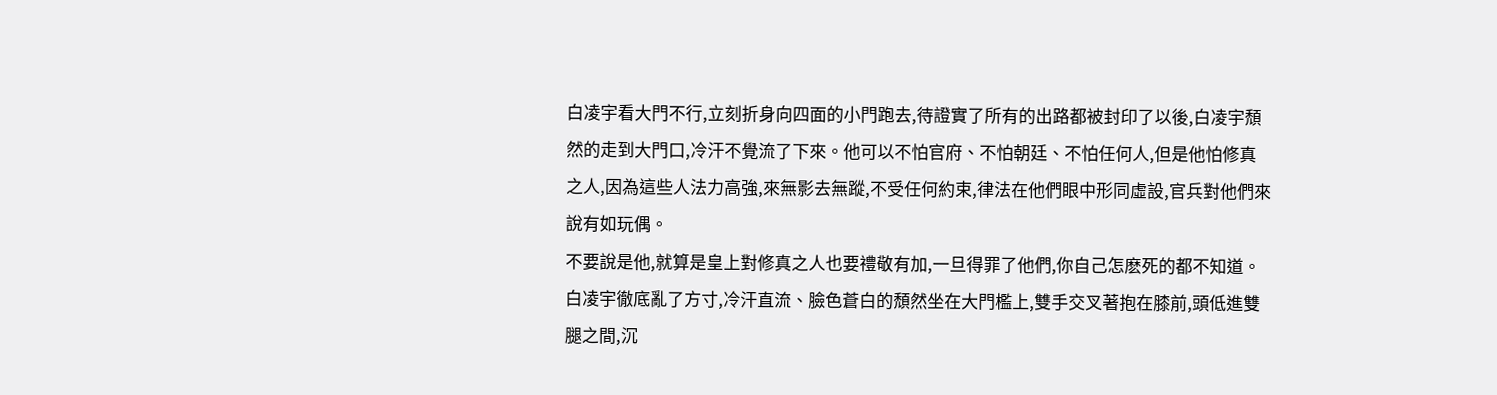白凌宇看大門不行,立刻折身向四面的小門跑去,待證實了所有的出路都被封印了以後,白凌宇頹然的走到大門口,冷汗不覺流了下來。他可以不怕官府、不怕朝廷、不怕任何人,但是他怕修真之人,因為這些人法力高強,來無影去無蹤,不受任何約束,律法在他們眼中形同虛設,官兵對他們來說有如玩偶。
不要說是他,就算是皇上對修真之人也要禮敬有加,一旦得罪了他們,你自己怎麽死的都不知道。白凌宇徹底亂了方寸,冷汗直流、臉色蒼白的頹然坐在大門檻上,雙手交叉著抱在膝前,頭低進雙腿之間,沉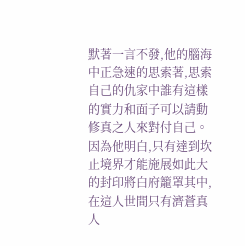默著一言不發,他的腦海中正急速的思索著,思索自己的仇家中誰有這樣的實力和面子可以請動修真之人來對付自己。
因為他明白,只有達到坎止境界才能施展如此大的封印將白府籠罩其中,在這人世間只有濟蒼真人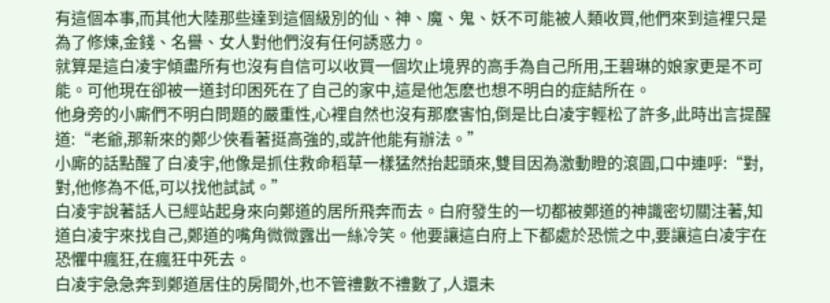有這個本事,而其他大陸那些達到這個級別的仙、神、魔、鬼、妖不可能被人類收買,他們來到這裡只是為了修煉,金錢、名譽、女人對他們沒有任何誘惑力。
就算是這白凌宇傾盡所有也沒有自信可以收買一個坎止境界的高手為自己所用,王碧琳的娘家更是不可能。可他現在卻被一道封印困死在了自己的家中,這是他怎麽也想不明白的症結所在。
他身旁的小廝們不明白問題的嚴重性,心裡自然也沒有那麽害怕,倒是比白凌宇輕松了許多,此時出言提醒道:“老爺,那新來的鄭少俠看著挺高強的,或許他能有辦法。”
小廝的話點醒了白凌宇,他像是抓住救命稻草一樣猛然抬起頭來,雙目因為激動瞪的滾圓,口中連呼:“對,對,他修為不低,可以找他試試。”
白凌宇說著話人已經站起身來向鄭道的居所飛奔而去。白府發生的一切都被鄭道的神識密切關注著,知道白凌宇來找自己,鄭道的嘴角微微露出一絲冷笑。他要讓這白府上下都處於恐慌之中,要讓這白凌宇在恐懼中瘋狂,在瘋狂中死去。
白凌宇急急奔到鄭道居住的房間外,也不管禮數不禮數了,人還未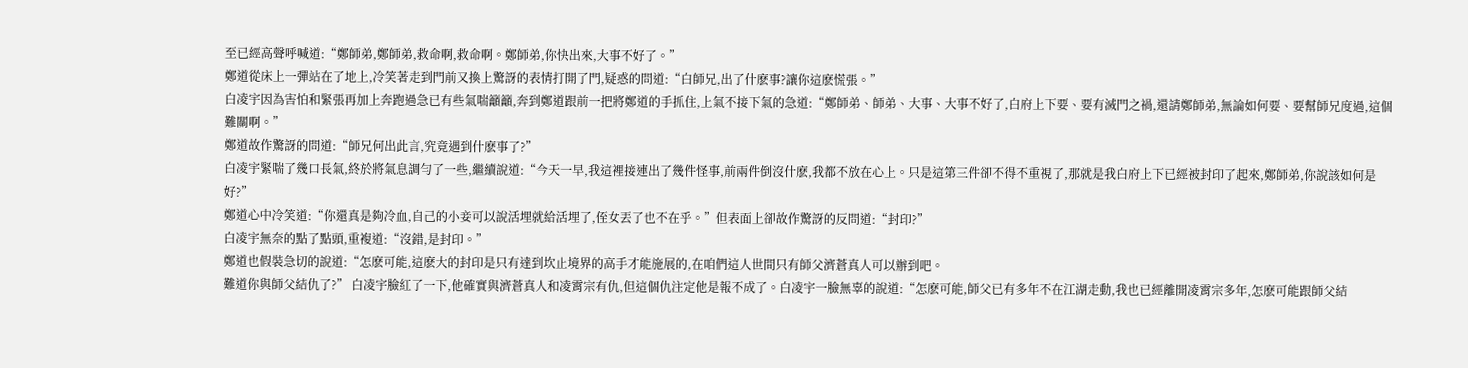至已經高聲呼喊道:“鄭師弟,鄭師弟,救命啊,救命啊。鄭師弟,你快出來,大事不好了。”
鄭道從床上一彈站在了地上,冷笑著走到門前又換上驚訝的表情打開了門,疑惑的問道:“白師兄,出了什麽事?讓你這麽慌張。”
白凌宇因為害怕和緊張再加上奔跑過急已有些氣喘籲籲,奔到鄭道跟前一把將鄭道的手抓住,上氣不接下氣的急道:“鄭師弟、師弟、大事、大事不好了,白府上下要、要有滅門之禍,還請鄭師弟,無論如何要、要幫師兄度過,這個難關啊。”
鄭道故作驚訝的問道:“師兄何出此言,究竟遇到什麽事了?”
白凌宇緊喘了幾口長氣,終於將氣息調勻了一些,繼續說道:“今天一早,我這裡接連出了幾件怪事,前兩件倒沒什麽,我都不放在心上。只是這第三件卻不得不重視了,那就是我白府上下已經被封印了起來,鄭師弟,你說該如何是好?”
鄭道心中冷笑道:“你還真是夠冷血,自己的小妾可以說活埋就給活埋了,侄女丟了也不在乎。”但表面上卻故作驚訝的反問道:“封印?”
白凌宇無奈的點了點頭,重複道:“沒錯,是封印。”
鄭道也假裝急切的說道:“怎麽可能,這麽大的封印是只有達到坎止境界的高手才能施展的,在咱們這人世間只有師父濟蒼真人可以辦到吧。
難道你與師父結仇了?” 白凌宇臉紅了一下,他確實與濟蒼真人和凌霄宗有仇,但這個仇注定他是報不成了。白凌宇一臉無辜的說道:“怎麽可能,師父已有多年不在江湖走動,我也已經離開凌霄宗多年,怎麽可能跟師父結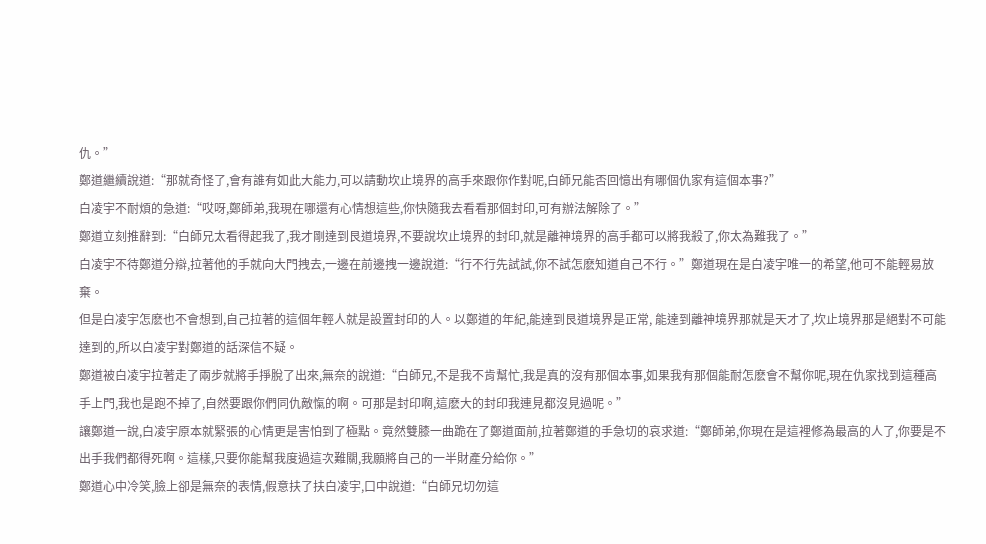仇。”
鄭道繼續說道:“那就奇怪了,會有誰有如此大能力,可以請動坎止境界的高手來跟你作對呢,白師兄能否回憶出有哪個仇家有這個本事?”
白凌宇不耐煩的急道:“哎呀,鄭師弟,我現在哪還有心情想這些,你快隨我去看看那個封印,可有辦法解除了。”
鄭道立刻推辭到:“白師兄太看得起我了,我才剛達到艮道境界,不要說坎止境界的封印,就是離神境界的高手都可以將我殺了,你太為難我了。”
白凌宇不待鄭道分辯,拉著他的手就向大門拽去,一邊在前邊拽一邊說道:“行不行先試試,你不試怎麽知道自己不行。”鄭道現在是白凌宇唯一的希望,他可不能輕易放棄。
但是白凌宇怎麽也不會想到,自己拉著的這個年輕人就是設置封印的人。以鄭道的年紀,能達到艮道境界是正常, 能達到離神境界那就是天才了,坎止境界那是絕對不可能達到的,所以白凌宇對鄭道的話深信不疑。
鄭道被白凌宇拉著走了兩步就將手掙脫了出來,無奈的說道:“白師兄,不是我不肯幫忙,我是真的沒有那個本事,如果我有那個能耐怎麽會不幫你呢,現在仇家找到這種高手上門,我也是跑不掉了,自然要跟你們同仇敵愾的啊。可那是封印啊,這麽大的封印我連見都沒見過呢。”
讓鄭道一說,白凌宇原本就緊張的心情更是害怕到了極點。竟然雙膝一曲跪在了鄭道面前,拉著鄭道的手急切的哀求道:“鄭師弟,你現在是這裡修為最高的人了,你要是不出手我們都得死啊。這樣,只要你能幫我度過這次難關,我願將自己的一半財產分給你。”
鄭道心中冷笑,臉上卻是無奈的表情,假意扶了扶白凌宇,口中說道:“白師兄切勿這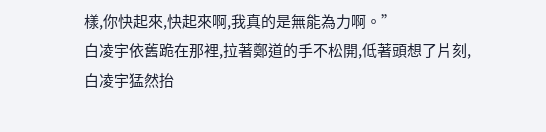樣,你快起來,快起來啊,我真的是無能為力啊。”
白凌宇依舊跪在那裡,拉著鄭道的手不松開,低著頭想了片刻,白凌宇猛然抬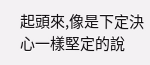起頭來,像是下定決心一樣堅定的說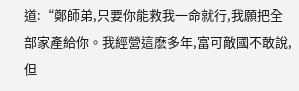道:“鄭師弟,只要你能救我一命就行,我願把全部家產給你。我經營這麽多年,富可敵國不敢說,但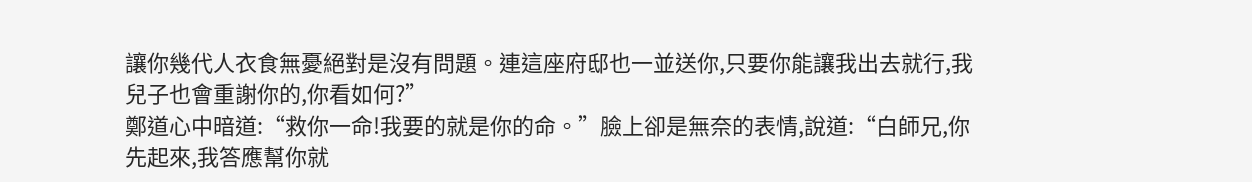讓你幾代人衣食無憂絕對是沒有問題。連這座府邸也一並送你,只要你能讓我出去就行,我兒子也會重謝你的,你看如何?”
鄭道心中暗道:“救你一命!我要的就是你的命。”臉上卻是無奈的表情,說道:“白師兄,你先起來,我答應幫你就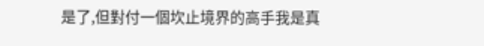是了,但對付一個坎止境界的高手我是真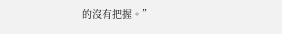的沒有把握。”